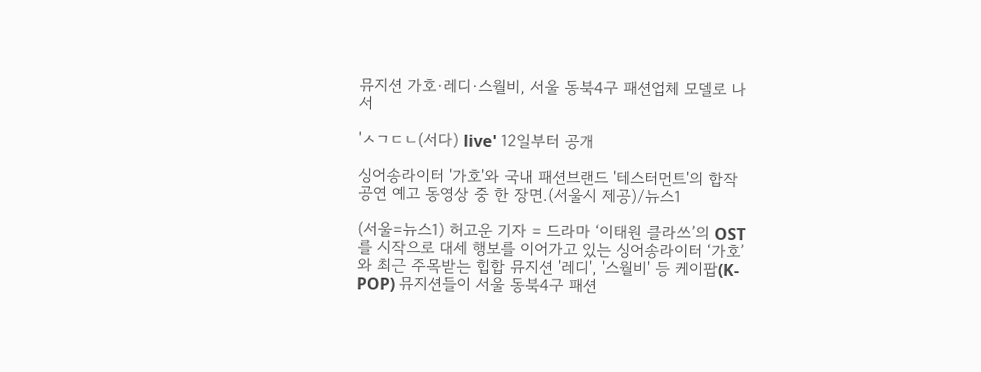뮤지션 가호·레디·스월비, 서울 동북4구 패션업체 모델로 나서

'ㅅㄱㄷㄴ(서다) live' 12일부터 공개

싱어송라이터 '가호'와 국내 패션브랜드 '테스터먼트'의 합작공연 예고 동영상 중 한 장면.(서울시 제공)/뉴스1

(서울=뉴스1) 허고운 기자 = 드라마 ‘이태원 클라쓰’의 OST를 시작으로 대세 행보를 이어가고 있는 싱어송라이터 ‘가호’와 최근 주목받는 힙합 뮤지션 '레디', '스월비' 등 케이팝(K-POP) 뮤지션들이 서울 동북4구 패션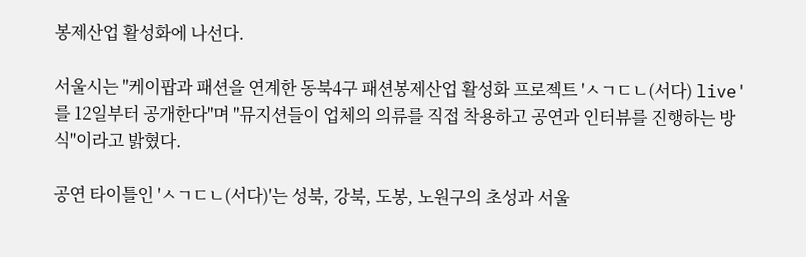봉제산업 활성화에 나선다.

서울시는 "케이팝과 패션을 연계한 동북4구 패션봉제산업 활성화 프로젝트 'ㅅㄱㄷㄴ(서다) live'를 12일부터 공개한다"며 "뮤지션들이 업체의 의류를 직접 착용하고 공연과 인터뷰를 진행하는 방식"이라고 밝혔다.

공연 타이틀인 'ㅅㄱㄷㄴ(서다)'는 성북, 강북, 도봉, 노원구의 초성과 서울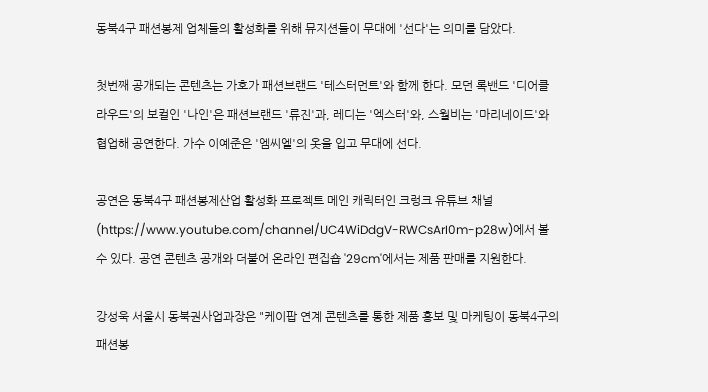동북4구 패션봉제 업체들의 활성화를 위해 뮤지션들이 무대에 '선다'는 의미를 담았다.

첫번째 공개되는 콘텐츠는 가호가 패션브랜드 '테스터먼트'와 함께 한다. 모던 록밴드 '디어클라우드'의 보컬인 '나인'은 패션브랜드 '류진'과, 레디는 '엑스터'와, 스월비는 '마리네이드'와 협업해 공연한다. 가수 이예준은 '엠씨엘'의 옷을 입고 무대에 선다.

공연은 동북4구 패션봉제산업 활성화 프로젝트 메인 캐릭터인 크렁크 유튜브 채널(https://www.youtube.com/channel/UC4WiDdgV-RWCsArI0m-p28w)에서 볼 수 있다. 공연 콘텐츠 공개와 더불어 온라인 편집숍 '29cm'에서는 제품 판매를 지원한다.

강성욱 서울시 동북권사업과장은 "케이팝 연계 콘텐츠를 통한 제품 홍보 및 마케팅이 동북4구의 패션봉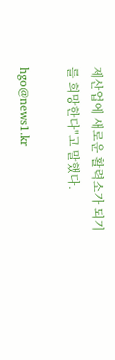제산업에 새로운 활력소가 되기를 희망한다"고 말했다.

hgo@news1.kr